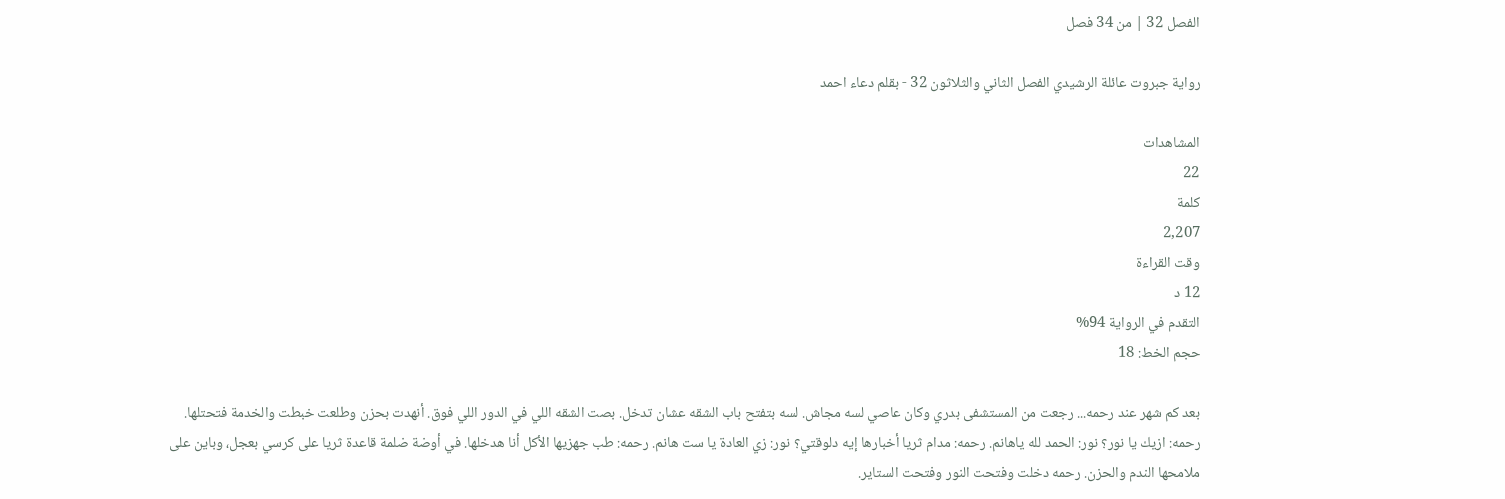الفصل 32 | من 34 فصل

رواية جبروت عائلة الرشيدي الفصل الثاني والثلاثون 32 - بقلم دعاء احمد

المشاهدات
22
كلمة
2,207
وقت القراءة
12 د
التقدم في الرواية 94%
حجم الخط: 18

بعد كم شهر عند رحمه... رجعت من المستشفى بدري وكان عاصي لسه مجاش. لسه بتفتح باب الشقه عشان تدخل. بصت الشقه اللي في الدور اللي فوق. أنهدت بحزن وطلعت خبطت والخدمة فتحتلها. رحمه: ازيك يا نور؟ نور: الحمد لله ياهانم. رحمه: مدام ثريا أخبارها إيه دلوقتي؟ نور: زي العادة يا ست هانم. رحمه: طب جهزيها الأكل أنا هدخلها. في أوضة ضلمة قاعدة ثريا على كرسي بعجل، وباين على ملامحها الندم والحزن. رحمه دخلت وفتحت النور وفتحت الستاير.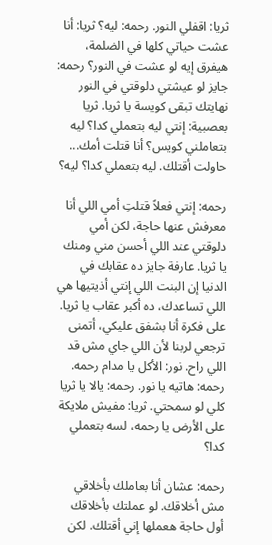ثريا: اقفلي النور. رحمه: ليه؟ ثريا: أنا عشت حياتي كلها في الضلمة، هيفرق إيه لو عشت في النور؟ رحمه: جايز لو عيشتي دلوقتي في النور نهايتك تبقى كويسة يا ثريا. ثريا بعصبية: إنتي ليه بتعملي كدا؟ ليه بتعاملني كويس؟ أنا قتلت أمك... حاولت أقتلك. ليه بتعملي كدا؟ ليه؟

رحمه: إنتي فعلاً قتلتِ أمي اللي أنا معرفش عنها حاجة، لكن أمي دلوقتي عند اللي أحسن مني ومنك يا ثريا. عارفة جايز ده عقابك في الدنيا إن البنت اللي إنتي أذيتيها هي اللي تساعدك، ده أكبر عقاب يا ثريا. على فكرة أنا بشفق عليكي، أتمنى ترجعي لربنا لأن اللي جاي مش قد اللي راح. نور: الأكل يا مدام رحمه. رحمه: هاتيه يا نور. رحمه: يالا يا ثريا كلي لو سمحتي. ثريا: مفيش ملايكة على الأرض يا رحمه، لسه بتعملي كدا؟

رحمه: عشان أنا بعاملك بأخلاقي مش أخلاقك. لو عملتك بأخلاقك أول حاجة هعملها إني أقتلك. لكن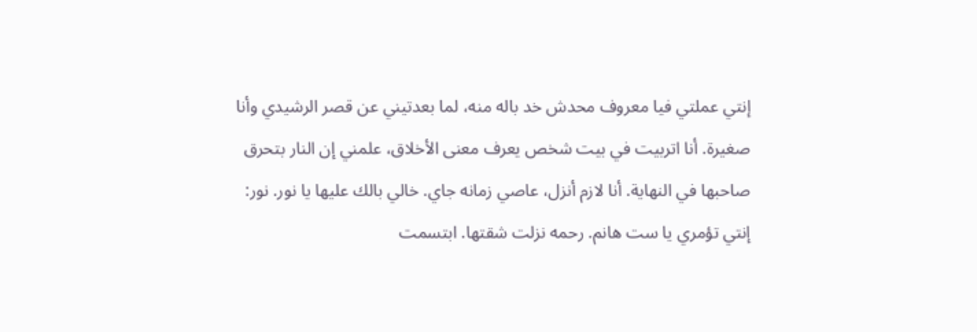إنتي عملتي فيا معروف محدش خد باله منه، لما بعدتيني عن قصر الرشيدي وأنا صغيرة. أنا اتربيت في بيت شخص يعرف معنى الأخلاق، علمني إن النار بتحرق صاحبها في النهاية. أنا لازم أنزل، عاصي زمانه جاي. خالي بالك عليها يا نور. نور: إنتي تؤمري يا ست هانم. رحمه نزلت شقتها. ابتسمت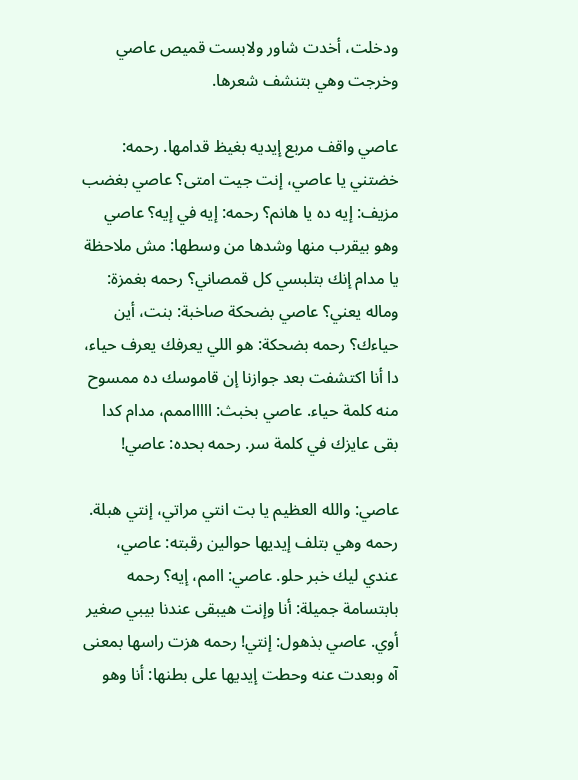ودخلت، أخدت شاور ولابست قميص عاصي وخرجت وهي بتنشف شعرها.

عاصي واقف مربع إيديه بغيظ قدامها. رحمه: خضتني يا عاصي، إنت جيت امتى؟ عاصي بغضب مزيف: إيه ده يا هانم؟ رحمه: إيه في إيه؟ عاصي وهو بيقرب منها وشدها من وسطها: مش ملاحظة يا مدام إنك بتلبسي كل قمصاني؟ رحمه بغمزة: وماله يعني؟ عاصي بضحكة صاخبة: بنت، أين حياءك؟ رحمه بضحكة: هو اللي يعرفك يعرف حياء، دا أنا اكتشفت بعد جوازنا إن قاموسك ده ممسوح منه كلمة حياء. عاصي بخبث: اااااممم، مدام كدا بقى عايزك في كلمة سر. رحمه بحده: عاصي!

عاصي: والله العظيم يا بت انتي مراتي، إنتي هبلة. رحمه وهي بتلف إيديها حوالين رقبته: عاصي، عندي ليك خبر حلو. عاصي: اامم، إيه؟ رحمه بابتسامة جميلة: أنا وإنت هيبقى عندنا بيبي صغير أوي. عاصي بذهول: إنتي! رحمه هزت راسها بمعنى آه وبعدت عنه وحطت إيديها على بطنها: أنا وهو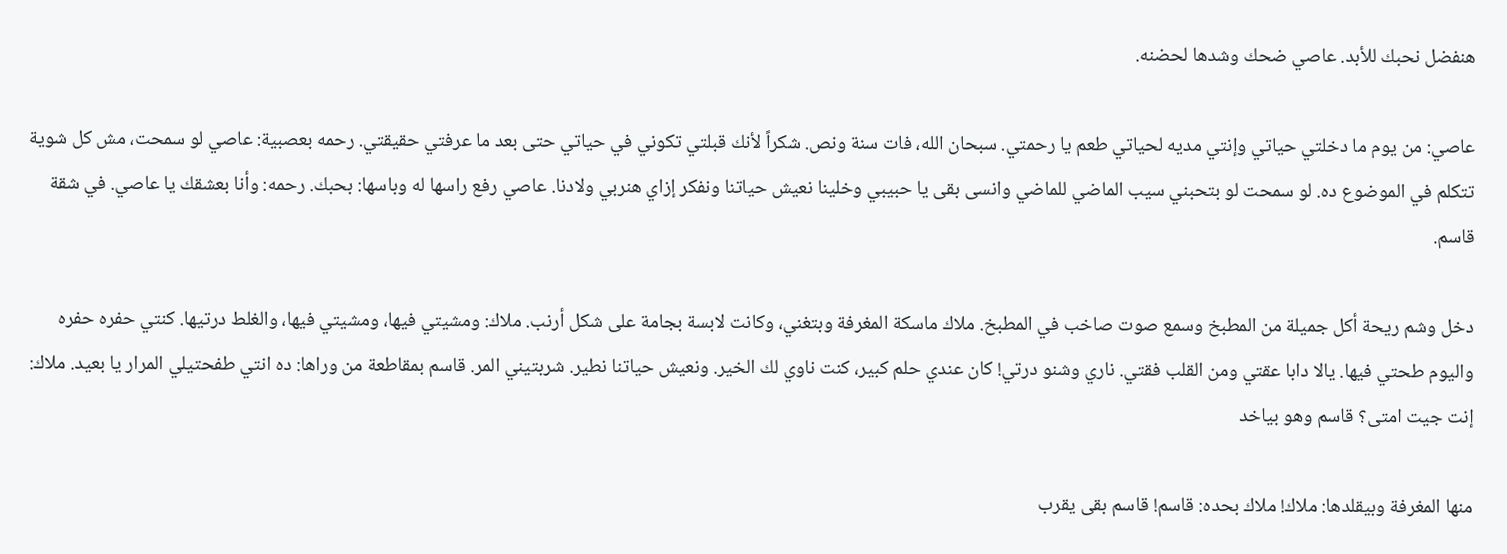هنفضل نحبك للأبد. عاصي ضحك وشدها لحضنه.

عاصي: من يوم ما دخلتي حياتي وإنتي مديه لحياتي طعم يا رحمتي. سبحان الله، فات سنة ونص. شكراً لأنك قبلتي تكوني في حياتي حتى بعد ما عرفتي حقيقتي. رحمه بعصبية: عاصي لو سمحت، مش كل شوية تتكلم في الموضوع ده. لو سمحت لو بتحبني سيب الماضي للماضي وانسى بقى يا حبيبي وخلينا نعيش حياتنا ونفكر إزاي هنربي ولادنا. عاصي رفع راسها له وباسها: بحبك. رحمه: وأنا بعشقك يا عاصي. في شقة قاسم.

دخل وشم ريحة أكل جميلة من المطبخ وسمع صوت صاخب في المطبخ. ملاك ماسكة المغرفة وبتغني، وكانت لابسة بجامة على شكل أرنب. ملاك: ومشيتي فيها، ومشيتي فيها، والغلط درتيها. كنتي حفره حفره واليوم طحتي فيها. يالا دابا عقتي ومن القلب فقتي. ناري وشنو درتي! كان عندي حلم كبير، كنت ناوي لك الخير. ونعيش حياتنا نطير. شربتيني المر. قاسم بمقاطعة من وراها: ده انتي طفحتيلي المرار يا بعيد. ملاك: إنت جيت امتى؟ قاسم وهو بياخد

منها المغرفة وبيقلدها: ملاك! ملاك بحده: قاسم! قاسم بقى يقرب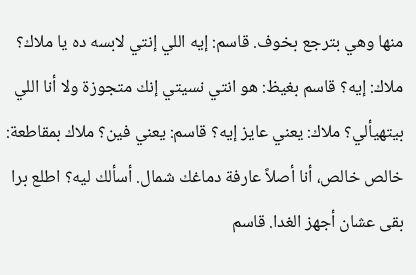منها وهي بترجع بخوف. قاسم: إيه اللي إنتي لابسه ده يا ملاك؟ ملاك: إيه؟ قاسم بغيظ: هو انتي نسيتي إنك متجوزة ولا أنا اللي بيتهيألي؟ ملاك: يعني عايز إيه؟ قاسم: يعني فين؟ ملاك بمقاطعة: خالص خالص، أنا أصلاً عارفة دماغك شمال. أسألك ليه؟ اطلع برا بقى عشان أجهز الغدا. قاسم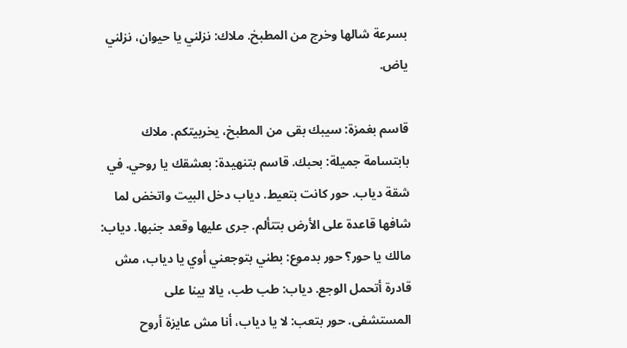بسرعة شالها وخرج من المطبخ. ملاك: نزلني يا حيوان، نزلني ياض.

قاسم بغمزة: سيبك بقى من المطبخ، يخربيتكم. ملاك بابتسامة جميلة: بحبك. قاسم بتنهيدة: بعشقك يا روحي. في شقة دياب. حور كانت بتعيط. دياب دخل البيت واتخض لما شافها قاعدة على الأرض بتتألم. جرى عليها وقعد جنبها. دياب: مالك يا حور؟ حور بدموع: بطني بتوجعني أوي يا دياب، مش قادرة أتحمل الوجع. دياب: طب طب، يالا بينا على المستشفى. حور بتعب: لا يا دياب، أنا مش عايزة أروح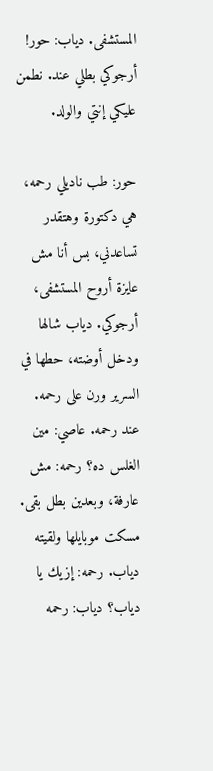المستشفى. دياب: حور! أرجوكي بطلي عند. نطمن عليكي إنتي والولد.

حور: طب ناديلي رحمه، هي دكتورة وهتقدر تساعدني، بس أنا مش عايزة أروح المستشفى، أرجوكي. دياب شالها ودخل أوضته، حطها في السرير ورن على رحمه. عند رحمه. عاصي: مين الغلس ده؟ رحمه: مش عارفة، وبعدين بطل بقى. مسكت موبايلها ولقيته دياب. رحمه: إزيك يا دياب؟ دياب: رحمه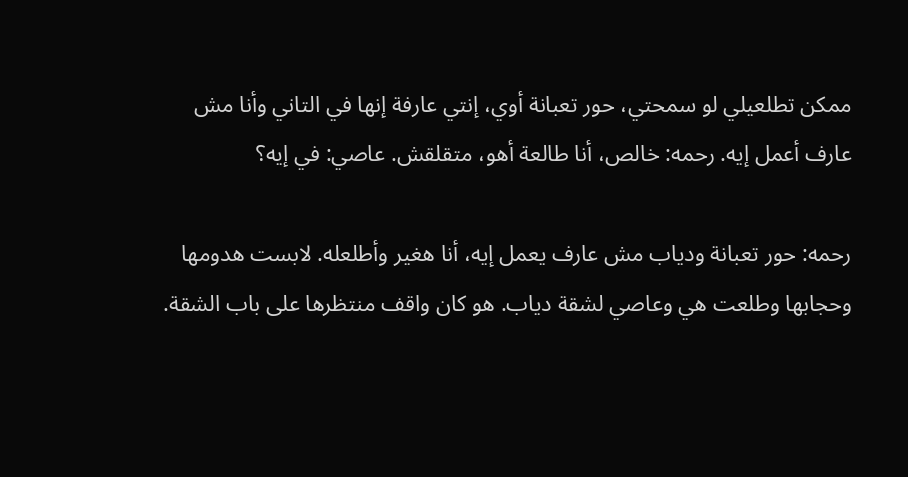ممكن تطلعيلي لو سمحتي، حور تعبانة أوي، إنتي عارفة إنها في التاني وأنا مش عارف أعمل إيه. رحمه: خالص، أنا طالعة أهو، متقلقش. عاصي: في إيه؟

رحمه: حور تعبانة ودياب مش عارف يعمل إيه، أنا هغير وأطلعله. لابست هدومها وحجابها وطلعت هي وعاصي لشقة دياب. هو كان واقف منتظرها على باب الشقة.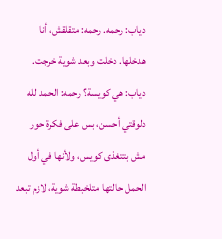دياب: رحمه. رحمه: متقلقش، أنا هدخلها. دخلت وبعد شوية خرجت. دياب: هي كويسة؟ رحمه: الحمد لله دلوقتي أحسن، بس على فكرة حور مش بتتغذى كويس، ولأنها في أول الحمل حالتها متلخبطة شوية، لازم تبعد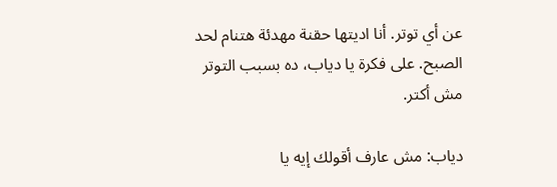عن أي توتر. أنا اديتها حقنة مهدئة هتنام لحد الصبح. على فكرة يا دياب، ده بسبب التوتر مش أكتر.

دياب: مش عارف أقولك إيه يا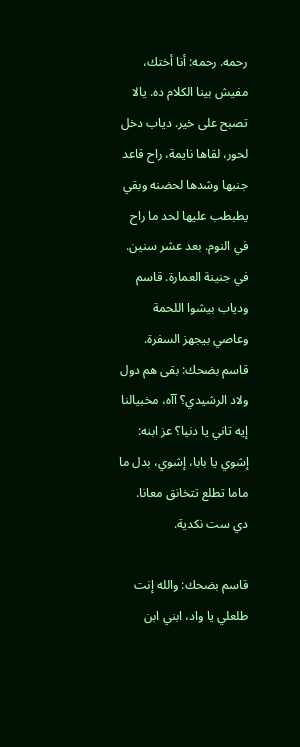رحمه. رحمه: أنا أختك، مفيش بينا الكلام ده. يالا تصبح على خير. دياب دخل لحور، لقاها نايمة، راح قاعد جنبها وشدها لحضنه وبقي يطبطب عليها لحد ما راح في النوم. بعد عشر سنين. في جنينة العمارة. قاسم ودياب بيشوا اللحمة وعاصي بيجهز السفرة. قاسم بضحك: بقى هم دول ولاد الرشيدي؟ آآه، مخبيالنا إيه تاني يا دنيا؟ عز ابنه: إشوي يا بابا، إشوي، بدل ما ماما تطلع تتخانق معانا. دي ست نكدية.

قاسم بضحك: والله إنت طلعلي يا واد، ابني ابن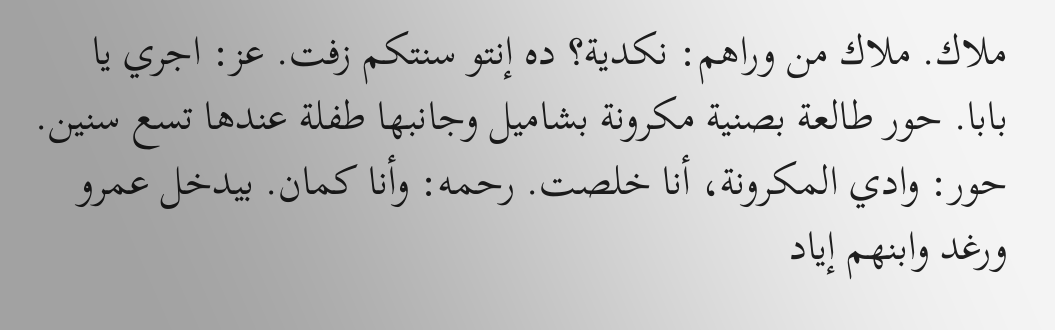ملاك. ملاك من وراهم: نكدية؟ ده إنتو سنتكم زفت. عز: اجري يا بابا. حور طالعة بصنية مكرونة بشاميل وجانبها طفلة عندها تسع سنين. حور: وادي المكرونة، أنا خلصت. رحمه: وأنا كمان. بيدخل عمرو ورغد وابنهم إياد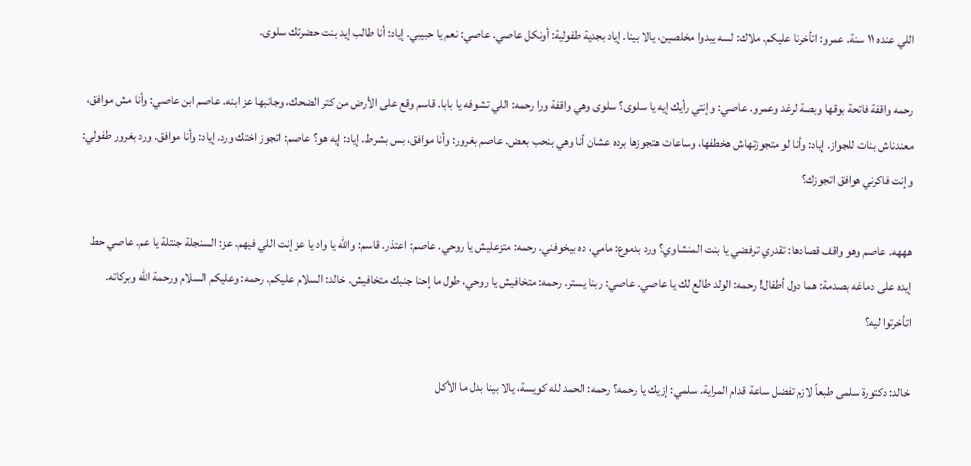اللي عنده ١١ سنة. عمرو: اتأخرنا عليكم. ملاك: لسه يبدوا مخلصين، يالا بينا. إياد بجدية طفولية: أونكل عاصي. عاصي: نعم يا حبيبي. إياد: أنا طالب إيد بنت حضرتك سلوى.

رحمه واقفة فاتحة بوقها وبصة لرغد وعمرو. عاصي: وإنتي رأيك إيه يا سلوى؟ سلوى وهي واقفة ورا رحمه: اللي تشوفه يا بابا. قاسم وقع على الأرض من كتر الضحك، وجانبها عز ابنه. عاصم ابن عاصي: وأنا مش موافق، معندناش بنات للجواز. إياد: وأنا لو متجوزتهاش هخطفها، وساعات هتجوزها برده عشان أنا وهي بنحب بعض. عاصم بغرور: وأنا موافق، بس بشرط. إياد: إيه هو؟ عاصم: اتجوز اختك ورد. إياد: وأنا موافق. ورد بغرور طفولي: وإنت فاكرني هوافق اتجوزك؟

هههه. عاصم وهو واقف قصادها: تقدري ترفضي يا بنت المنشاوي؟ ورد بدموع: مامي، ده بيخوفني. رحمه: متزعليش يا روحي. عاصم: اعتذر. قاسم: والله يا واد يا عز إنت اللي فيهم. عز: السنجلة جنتلة يا عم. عاصي حط إيده على دماغه بصدمة: هما دول أطفال! رحمه: الولد طالع لك يا عاصي. عاصي: ربنا يستر. رحمه: متخافيش يا روحي، طول ما إحنا جنبك متخافيش. خالد: السلام عليكم. رحمه: وعليكم السلام ورحمة الله وبركاته. اتأخرتوا ليه؟

خالد: دكتورة سلمى طبعاً لازم تفضل ساعة قدام المراية. سلمي: إزيك يا رحمه؟ رحمه: الحمد لله كويسة، يالا بينا بدل ما الأكل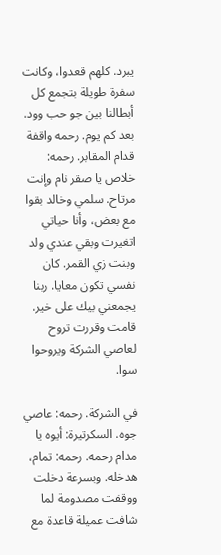يبرد. كلهم قعدوا، وكانت سفرة طويلة بتجمع كل أبطالنا بين جو حب وود. بعد كم يوم. رحمه واقفة قدام المقابر. رحمه: خلاص يا صقر نام وإنت مرتاح. سلمي وخالد بقوا مع بعض، وأنا حياتي اتغيرت وبقي عندي ولد وبنت زي القمر. كان نفسي تكون معايا. ربنا يجمعني بيك على خير. قامت وقررت تروح لعاصي الشركة ويروحوا سوا.

في الشركة. رحمه: عاصي جوه. السكرتيرة: أيوه يا مدام رحمه. رحمه: تمام، هدخله. وبسرعة دخلت ووقفت مصدومة لما شافت عميلة قاعدة مع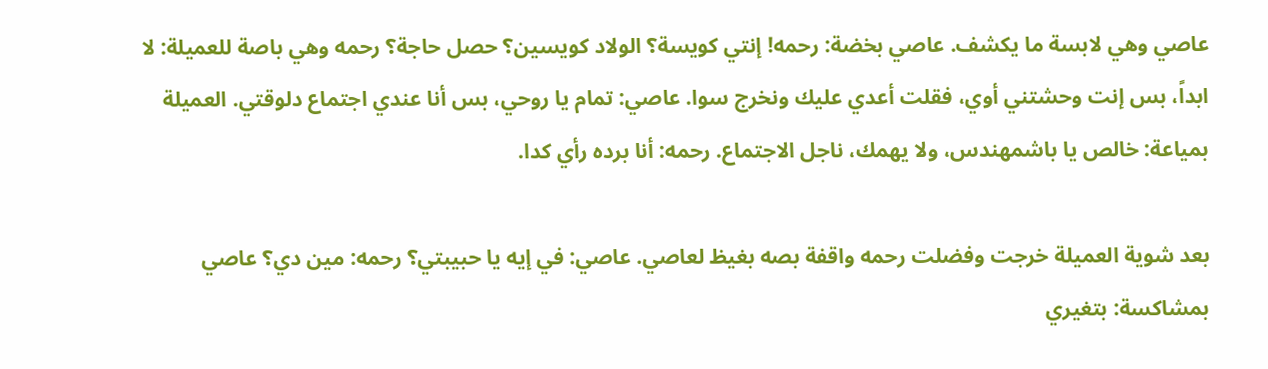عاصي وهي لابسة ما يكشف. عاصي بخضة: رحمه! إنتي كويسة؟ الولاد كويسين؟ حصل حاجة؟ رحمه وهي باصة للعميلة: لا ابداً، بس إنت وحشتني أوي، فقلت أعدي عليك ونخرج سوا. عاصي: تمام يا روحي، بس أنا عندي اجتماع دلوقتي. العميلة بمياعة: خالص يا باشمهندس، ولا يهمك، ناجل الاجتماع. رحمه: أنا برده رأي كدا.

بعد شوية العميلة خرجت وفضلت رحمه واقفة بصه بغيظ لعاصي. عاصي: في إيه يا حبيبتي؟ رحمه: مين دي؟ عاصي بمشاكسة: بتغيري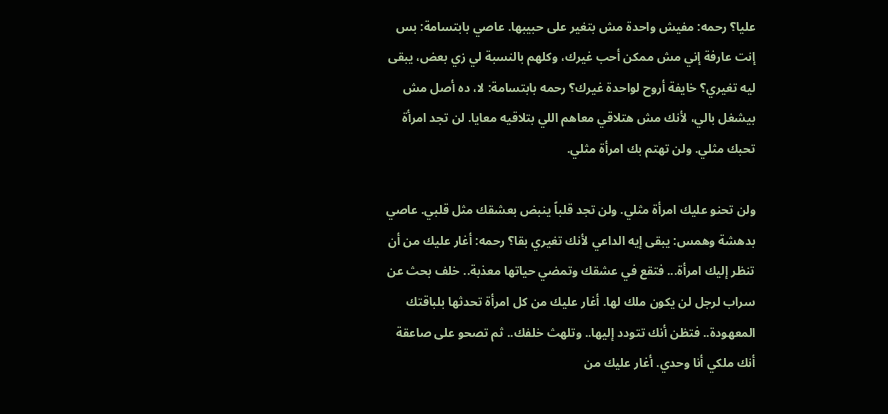عليا؟ رحمه: مفيش واحدة مش بتغير على حبيبها. عاصي بابتسامة: بس إنت عارفة إني مش ممكن أحب غيرك، وكلهم بالنسبة لي زي بعض، يبقى ليه تغيري؟ خايفة أروح لواحدة غيرك؟ رحمه بابتسامة: لا، ده أصل مش بيشغل بالي، لأنك مش هتلاقي معاهم اللي بتلاقيه معايا. لن تجد امرأة تحبك مثلي. ولن تهتم بك امرأة مثلي.

ولن تحنو عليك امرأة مثلي. ولن تجد قلباً ينبض بعشقك مثل قلبي. عاصي بدهشة وهمس: يبقى إيه الداعي لأنك تغيري بقا؟ رحمه: أغار عليك من أن تنظر إليك امرأة... فتقع في عشقك وتمضي حياتها معذبة.. خلف بحث عن سراب لرجل لن يكون ملك لها. أغار عليك من كل امرأة تحدثها بلباقتك المعهودة.. فتظن أنك تتودد إليها.. وتلهث خلفك.. ثم تصحو على صاعقة أنك ملكي أنا وحدي. أغار عليك من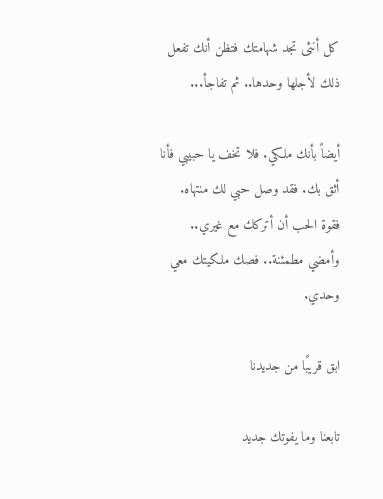كل أنثى تجد شهامتك فتظن أنك تفعل ذلك لأجلها وحدها.. ثم تفاجأ...

أيضاً بأنك ملكي. فلا تخف يا حبيبي فأنا أثق بك. فقد وصل حبي لك منتهاه. فقوة الحب أن أتركك مع غيري.. وأمضي مطمئنة.. فصك ملكيتك معي وحدي.

ابق قريبًا من جديدنا

تابعنا وما يفوتك جديد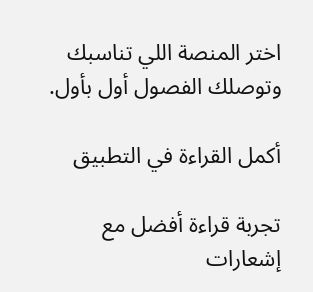اختر المنصة اللي تناسبك وتوصلك الفصول أول بأول.

أكمل القراءة في التطبيق

تجربة قراءة أفضل مع إشعارات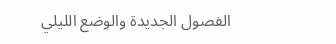الفصول الجديدة والوضع الليلي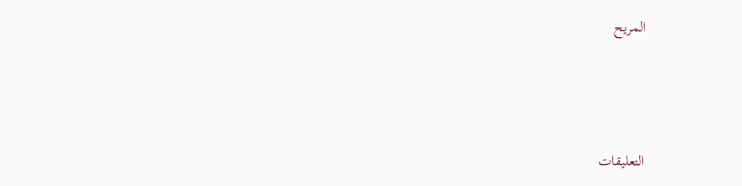المريح



التعليقات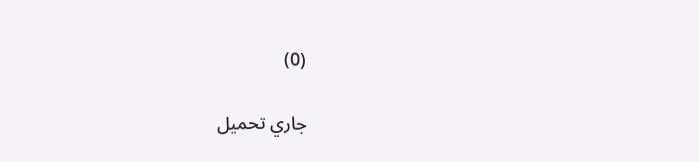(0)

جاري تحميل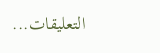التعليقات...